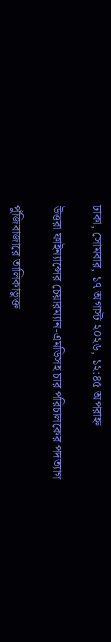ঢাকা, সোমবার, ১৭ অগাস্ট ২০২৬, ১২:৪৫ অপরাহ্ন

উত্তরা ফাইন্যান্সের চেয়ারম্যান-এমডিসহ চার পরিচালকের পদত্যাগ

পুঁজিবাজারে তালিকাভুক্ত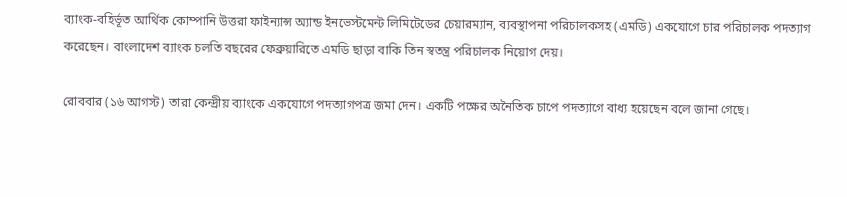ব্যাংক-বহির্ভূত আর্থিক কোম্পানি উত্তরা ফাইন্যান্স অ্যান্ড ইনভেস্টমেন্ট লিমিটেডের চেয়ারম্যান, ব্যবস্থাপনা পরিচালকসহ (এমডি) একযোগে চার পরিচালক পদত্যাগ করেছেন। বাংলাদেশ ব্যাংক চলতি বছরের ফেব্রুয়ারিতে এমডি ছাড়া বাকি তিন স্বতন্ত্র পরিচালক নিয়োগ দেয়।

রোববার (১৬ আগস্ট) তারা কেন্দ্রীয় ব্যাংকে একযোগে পদত্যাগপত্র জমা দেন। একটি পক্ষের অনৈতিক চাপে পদত্যাগে বাধ্য হয়েছেন বলে জানা গেছে।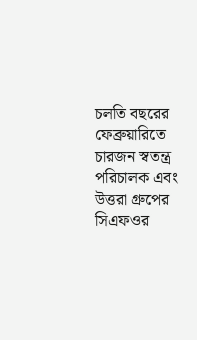চলতি বছরের ফেব্রুয়ারিতে চারজন স্বতন্ত্র পরিচালক এবং উত্তরা গ্রুপের সিএফওর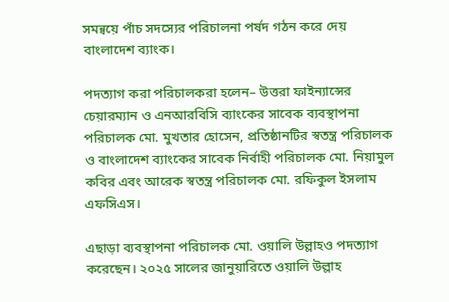সমন্বয়ে পাঁচ সদস্যের পরিচালনা পর্ষদ গঠন করে দেয় বাংলাদেশ ব্যাংক।

পদত্যাগ করা পরিচালকরা হলেন– উত্তরা ফাইন্যান্সের চেয়ারম্যান ও এনআরবিসি ব্যাংকের সাবেক ব্যবস্থাপনা পরিচালক মো. মুখতার হোসেন, প্রতিষ্ঠানটির স্বতন্ত্র পরিচালক ও বাংলাদেশ ব্যাংকের সাবেক নির্বাহী পরিচালক মো. নিয়ামুল কবির এবং আরেক স্বতন্ত্র পরিচালক মো. রফিকুল ইসলাম এফসিএস।

এছাড়া ব্যবস্থাপনা পরিচালক মো. ওয়ালি উল্লাহও পদত্যাগ করেছেন। ২০২৫ সালের জানুয়ারিতে ওয়ালি উল্লাহ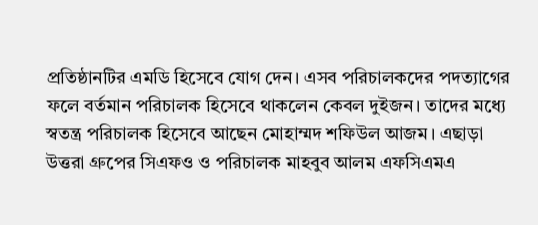প্রতিষ্ঠানটির এমডি হিসেবে যোগ দেন। এসব পরিচালকদের পদত্যাগের ফলে বর্তমান পরিচালক হিসেবে থাকলেন কেবল দুইজন। তাদের মধ্যে স্বতন্ত্র পরিচালক হিসেবে আছেন মোহাম্মদ শফিউল আজম। এছাড়া উত্তরা গ্রুপের সিএফও ও পরিচালক মাহবুব আলম এফসিএমএ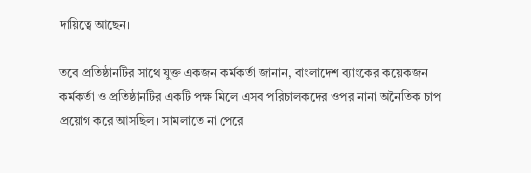দায়িত্বে আছেন।

তবে প্রতিষ্ঠানটির সাথে যুক্ত একজন কর্মকর্তা জানান, বাংলাদেশ ব্যাংকের কয়েকজন কর্মকর্তা ও প্রতিষ্ঠানটির একটি পক্ষ মিলে এসব পরিচালকদের ওপর নানা অনৈতিক চাপ প্রয়োগ করে আসছিল। সামলাতে না পেরে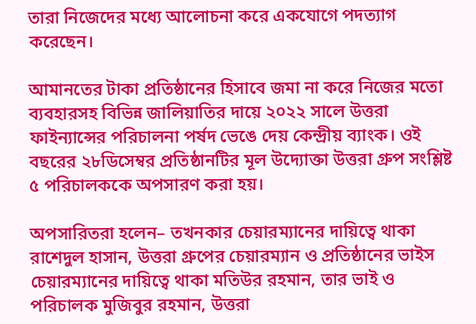তারা নিজেদের মধ্যে আলোচনা করে একযোগে পদত্যাগ করেছেন।

আমানতের টাকা প্রতিষ্ঠানের হিসাবে জমা না করে নিজের মতো ব্যবহারসহ বিভিন্ন জালিয়াতির দায়ে ২০২২ সালে উত্তরা ফাইন্যান্সের পরিচালনা পর্ষদ ভেঙে দেয় কেন্দ্রীয় ব্যাংক। ওই বছরের ২৮ডিসেম্বর প্রতিষ্ঠানটির মূল উদ্যোক্তা উত্তরা গ্রুপ সংশ্লিষ্ট ৫ পরিচালককে অপসারণ করা হয়।

অপসারিতরা হলেন– তখনকার চেয়ারম্যানের দায়িত্বে থাকা রাশেদুল হাসান, উত্তরা গ্রুপের চেয়ারম্যান ও প্রতিষ্ঠানের ভাইস চেয়ারম্যানের দায়িত্বে থাকা মতিউর রহমান, তার ভাই ও পরিচালক মুজিবুর রহমান, উত্তরা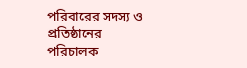পরিবারের সদস্য ও প্রতিষ্ঠানের পরিচালক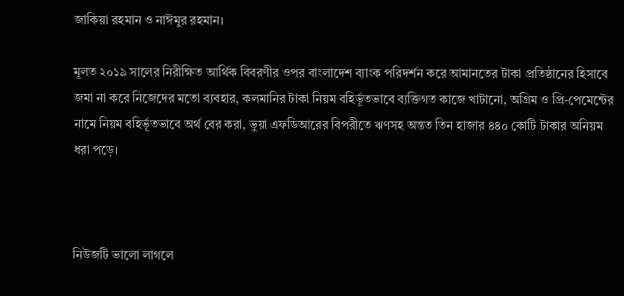জাকিয়া রহমান ও নাঈমুর রহমান।

মূলত ২০১৯ সালের নিরীক্ষিত আর্থিক বিবরণীর ওপর বাংলাদেশ ব্যাংক পরিদর্শন করে আমানতের টাকা প্রতিষ্ঠানের হিসাবে জমা না করে নিজেদের মতো ব্যবহার, কলমানির টাকা নিয়ম বহির্ভূতভাবে ব্যক্তিগত কাজে খাটানো, অগ্রিম ও প্রি-পেমেন্টের নামে নিয়ম বহির্ভূতভাবে অর্থ বের করা, ভুয়া এফডিআরের বিপরীতে ঋণসহ অন্তত তিন হাজার ৪৪০ কোটি টাকার অনিয়ম ধরা পড়ে।



নিউজটি ভালো লাগলে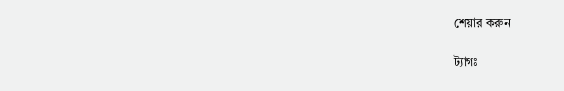শেয়ার করুন

ট্যাগঃ